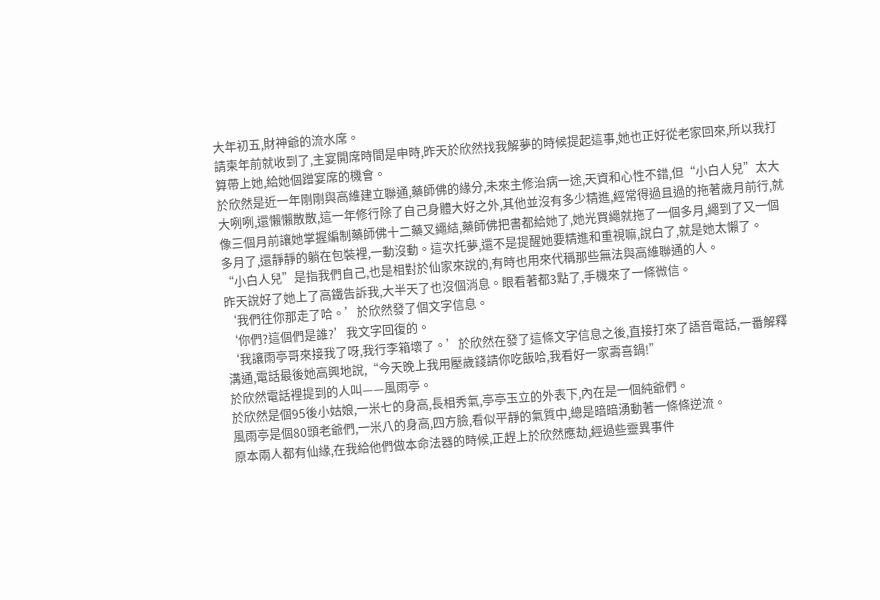大年初五,財神爺的流水席。
請柬年前就收到了,主宴開席時間是申時,昨天於欣然找我解夢的時候提起這事,她也正好從老家回來,所以我打算帶上她,給她個蹭宴席的機會。
於欣然是近一年剛剛與高維建立聯通,藥師佛的緣分,未來主修治病一途,天資和心性不錯,但“小白人兒”太大大咧咧,還懶懶散散,這一年修行除了自己身體大好之外,其他並沒有多少精進,經常得過且過的拖著歲月前行,就像三個月前讓她掌握編制藥師佛十二藥叉繩結,藥師佛把書都給她了,她光買繩就拖了一個多月,繩到了又一個多月了,還靜靜的躺在包裝裡,一動沒動。這次托夢,還不是提醒她要精進和重視嘛,說白了,就是她太懶了。
“小白人兒”是指我們自己,也是相對於仙家來說的,有時也用來代稱那些無法與高維聯通的人。
昨天說好了她上了高鐵告訴我,大半天了也沒個消息。眼看著都3點了,手機來了一條微信。
‘我們往你那走了哈。’於欣然發了個文字信息。
‘你們?這個們是誰?’我文字回復的。
‘我讓雨亭哥來接我了呀,我行李箱壞了。’於欣然在發了這條文字信息之後,直接打來了語音電話,一番解釋溝通,電話最後她高興地說,“今天晚上我用壓歲錢請你吃飯哈,我看好一家壽喜鍋!”
於欣然電話裡提到的人叫——風雨亭。
於欣然是個95後小姑娘,一米七的身高,長相秀氣,亭亭玉立的外表下,內在是一個純爺們。
風雨亭是個80頭老爺們,一米八的身高,四方臉,看似平靜的氣質中,總是暗暗湧動著一條條逆流。
原本兩人都有仙緣,在我給他們做本命法器的時候,正趕上於欣然應劫,經過些靈異事件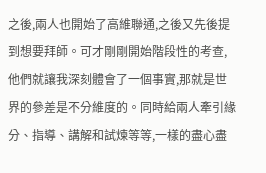之後,兩人也開始了高維聯通,之後又先後提到想要拜師。可才剛剛開始階段性的考查,他們就讓我深刻體會了一個事實,那就是世界的參差是不分維度的。同時給兩人牽引緣分、指導、講解和試煉等等,一樣的盡心盡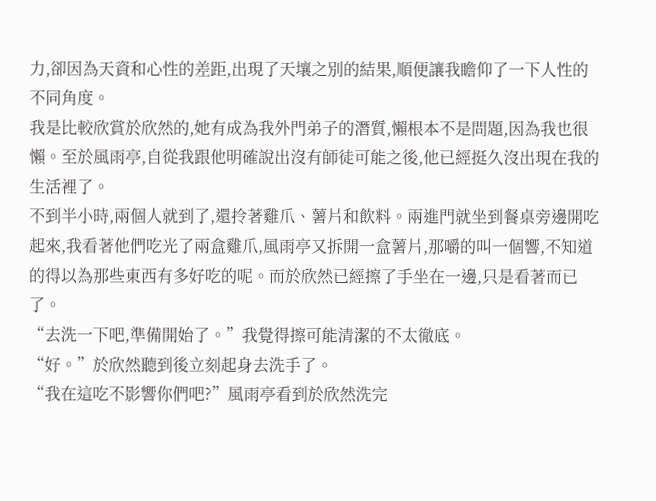力,卻因為天資和心性的差距,出現了天壤之別的結果,順便讓我瞻仰了一下人性的不同角度。
我是比較欣賞於欣然的,她有成為我外門弟子的潛質,懶根本不是問題,因為我也很懶。至於風雨亭,自從我跟他明確說出沒有師徒可能之後,他已經挺久沒出現在我的生活裡了。
不到半小時,兩個人就到了,還拎著雞爪、薯片和飲料。兩進門就坐到餐桌旁邊開吃起來,我看著他們吃光了兩盒雞爪,風雨亭又拆開一盒薯片,那嚼的叫一個響,不知道的得以為那些東西有多好吃的呢。而於欣然已經擦了手坐在一邊,只是看著而已了。
“去洗一下吧,準備開始了。”我覺得擦可能清潔的不太徹底。
“好。”於欣然聽到後立刻起身去洗手了。
“我在這吃不影響你們吧?”風雨亭看到於欣然洗完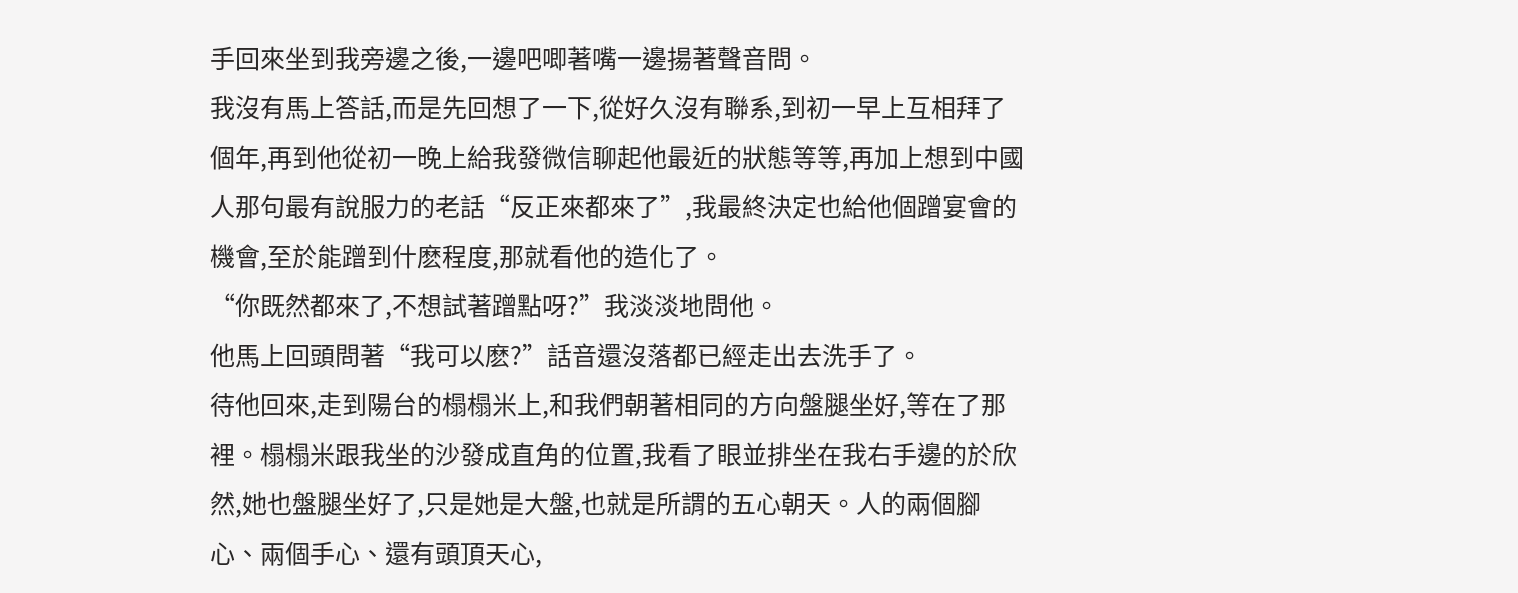手回來坐到我旁邊之後,一邊吧唧著嘴一邊揚著聲音問。
我沒有馬上答話,而是先回想了一下,從好久沒有聯系,到初一早上互相拜了個年,再到他從初一晚上給我發微信聊起他最近的狀態等等,再加上想到中國人那句最有說服力的老話“反正來都來了”,我最終決定也給他個蹭宴會的機會,至於能蹭到什麽程度,那就看他的造化了。
“你既然都來了,不想試著蹭點呀?”我淡淡地問他。
他馬上回頭問著“我可以麽?”話音還沒落都已經走出去洗手了。
待他回來,走到陽台的榻榻米上,和我們朝著相同的方向盤腿坐好,等在了那裡。榻榻米跟我坐的沙發成直角的位置,我看了眼並排坐在我右手邊的於欣然,她也盤腿坐好了,只是她是大盤,也就是所謂的五心朝天。人的兩個腳心、兩個手心、還有頭頂天心,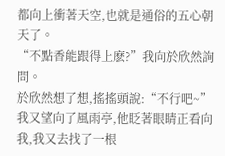都向上衝著天空,也就是通俗的五心朝天了。
“不點香能跟得上麽?”我向於欣然詢問。
於欣然想了想,搖搖頭說:“不行吧~”
我又望向了風雨亭,他眨著眼睛正看向我,我又去找了一根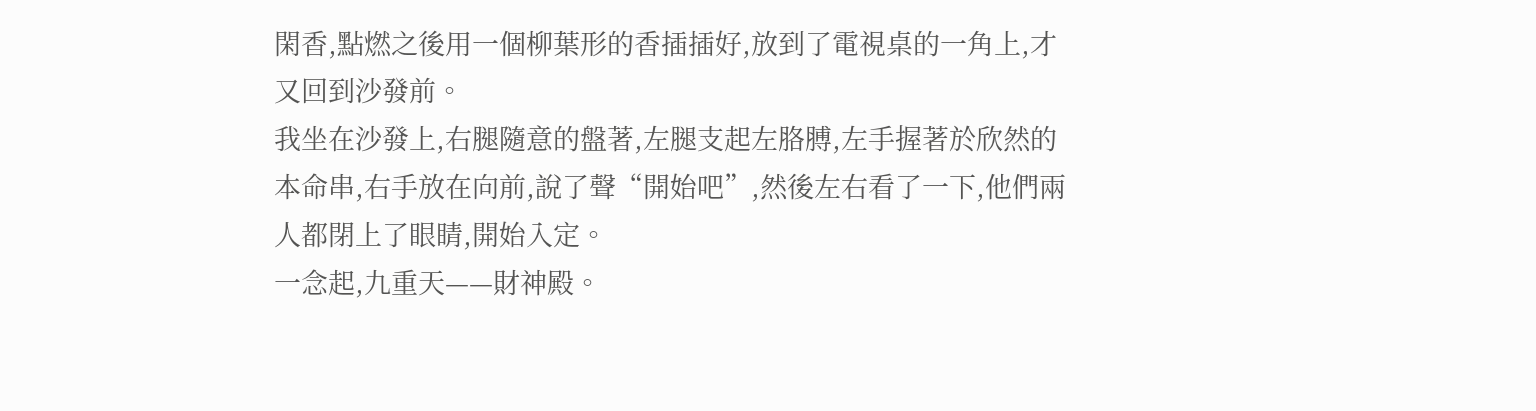閑香,點燃之後用一個柳葉形的香插插好,放到了電視桌的一角上,才又回到沙發前。
我坐在沙發上,右腿隨意的盤著,左腿支起左胳膊,左手握著於欣然的本命串,右手放在向前,說了聲“開始吧”,然後左右看了一下,他們兩人都閉上了眼睛,開始入定。
一念起,九重天——財神殿。